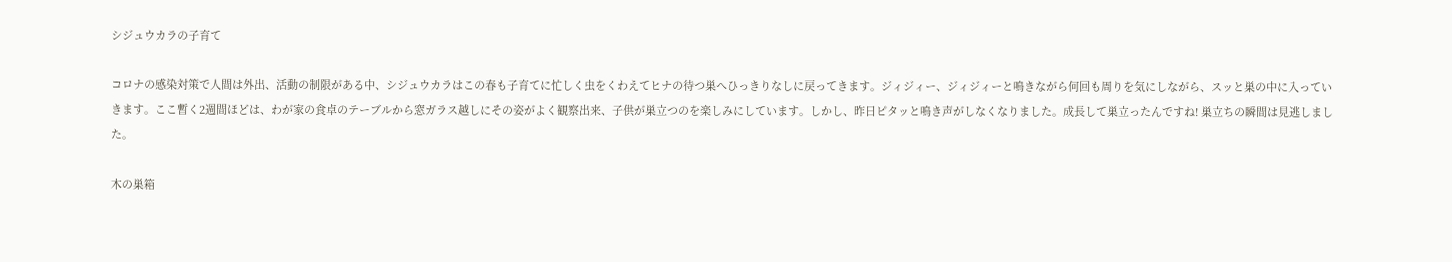シジュウカラの子育て

コロナの感染対策で人間は外出、活動の制限がある中、シジュウカラはこの春も子育てに忙しく虫をくわえてヒナの待つ巣へひっきりなしに戻ってきます。ジィジィー、ジィジィーと鳴きながら何回も周りを気にしながら、スッと巣の中に入っていきます。ここ暫く2週間ほどは、わが家の食卓のテーブルから窓ガラス越しにその姿がよく観察出来、子供が巣立つのを楽しみにしています。しかし、昨日ピタッと鳴き声がしなくなりました。成長して巣立ったんですね! 巣立ちの瞬間は見逃しました。

木の巣箱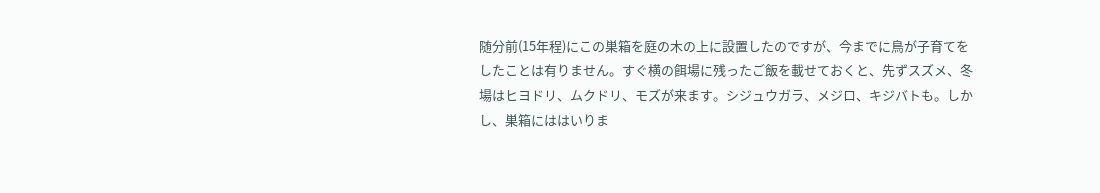随分前(15年程)にこの巣箱を庭の木の上に設置したのですが、今までに鳥が子育てをしたことは有りません。すぐ横の餌場に残ったご飯を載せておくと、先ずスズメ、冬場はヒヨドリ、ムクドリ、モズが来ます。シジュウガラ、メジロ、キジバトも。しかし、巣箱にははいりま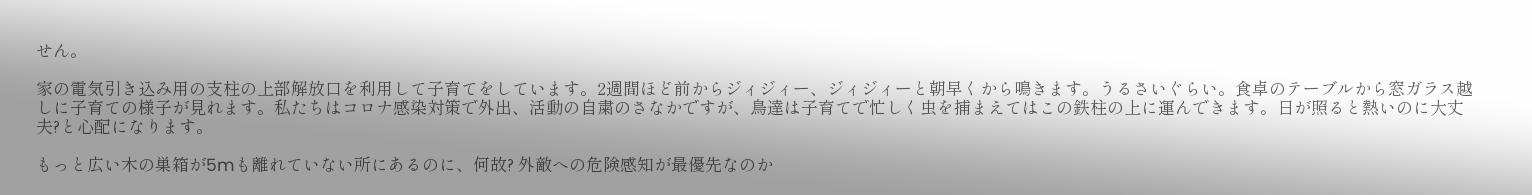せん。

家の電気引き込み用の支柱の上部解放口を利用して子育てをしています。2週間ほど前からジィジィー、ジィジィーと朝早くから鳴きます。うるさいぐらい。食卓のテーブルから窓ガラス越しに子育ての様子が見れます。私たちはコロナ感染対策で外出、活動の自粛のさなかですが、鳥達は子育てで忙しく虫を捕まえてはこの鉄柱の上に運んできます。日が照ると熱いのに大丈夫?と心配になります。

もっと広い木の巣箱が5mも離れていない所にあるのに、何故? 外敵への危険感知が最優先なのか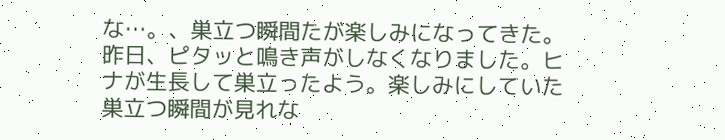な…。、巣立つ瞬間たが楽しみになってきた。昨日、ピタッと鳴き声がしなくなりました。ヒナが生長して巣立ったよう。楽しみにしていた巣立つ瞬間が見れな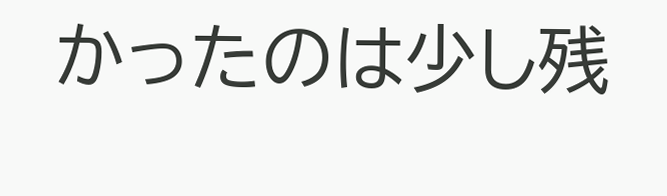かったのは少し残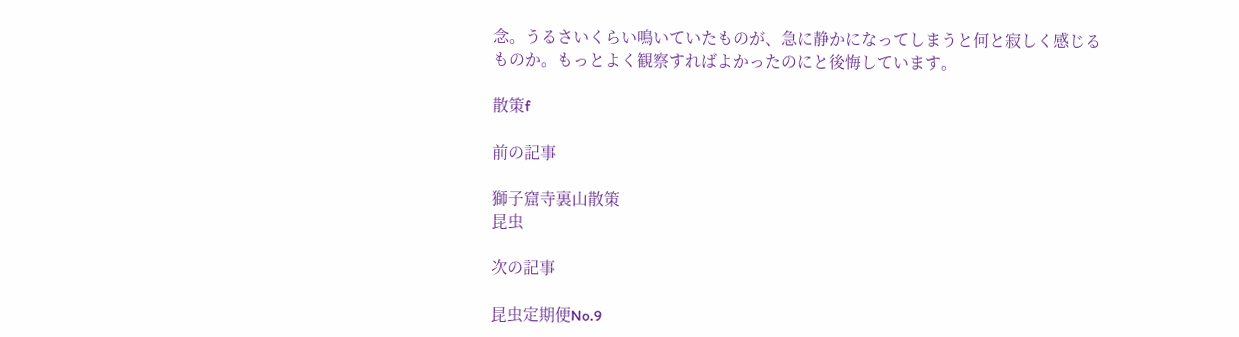念。うるさいくらい鳴いていたものが、急に静かになってしまうと何と寂しく感じるものか。もっとよく観察すればよかったのにと後悔しています。

散策f

前の記事

獅子窟寺裏山散策
昆虫

次の記事

昆虫定期便No.9